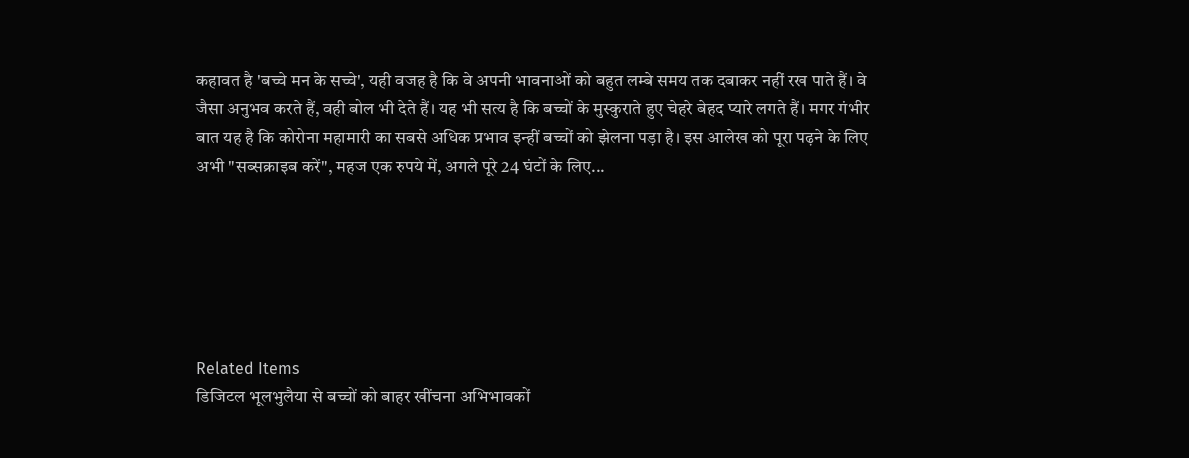कहावत है 'बच्चे मन के सच्चे', यही वजह है कि वे अपनी भावनाओं को बहुत लम्बे समय तक दबाकर नहीं रख पाते हैं। वे जैसा अनुभव करते हैं, वही बोल भी देते हैं। यह भी सत्य है कि बच्चों के मुस्कुराते हुए चेहरे बेहद प्यारे लगते हैं। मगर गंभीर बात यह है कि कोरोना महामारी का सबसे अधिक प्रभाव इन्हीं बच्चों को झेलना पड़ा है। इस आलेख को पूरा पढ़ने के लिए अभी "सब्सक्राइब करें", महज एक रुपये में, अगले पूरे 24 घंटों के लिए...






Related Items
डिजिटल भूलभुलैया से बच्चों को बाहर खींचना अभिभावकों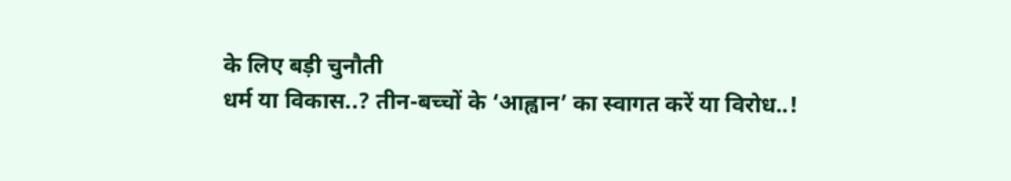के लिए बड़ी चुनौती
धर्म या विकास..? तीन-बच्चों के ‘आह्वान’ का स्वागत करें या विरोध..!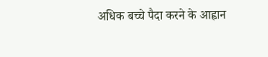अधिक बच्चे पैदा करने के आह्वान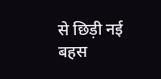से छिड़ी नई बहस